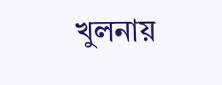খুলনায়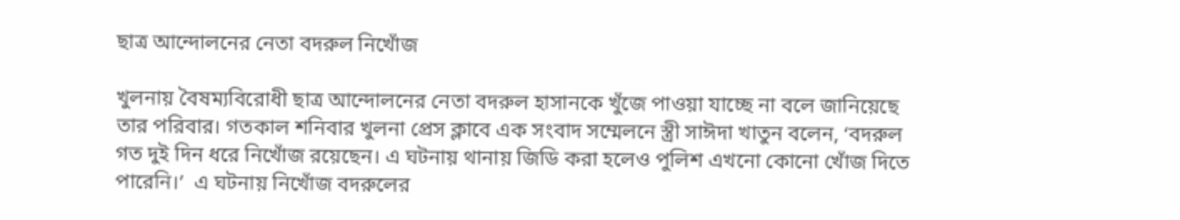ছাত্র আন্দোলনের নেতা বদরুল নিখোঁজ

খুলনায় বৈষম্যবিরোধী ছাত্র আন্দোলনের নেতা বদরুল হাসানকে খুঁজে পাওয়া যাচ্ছে না বলে জানিয়েছে তার পরিবার। গতকাল শনিবার খুলনা প্রেস ক্লাবে এক সংবাদ সম্মেলনে স্ত্রী সাঈদা খাতুন বলেন, ‘বদরুল গত দুই দিন ধরে নিখোঁজ রয়েছেন। এ ঘটনায় থানায় জিডি করা হলেও পুলিশ এখনো কোনো খোঁজ দিতে পারেনি।’  এ ঘটনায় নিখোঁজ বদরুলের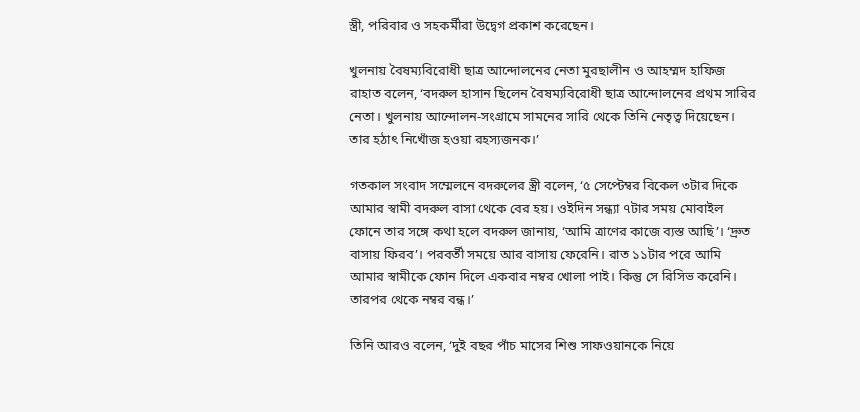স্ত্রী, পরিবার ও সহকর্মীরা উদ্বেগ প্রকাশ করেছেন।

খুলনায় বৈষম্যবিরোধী ছাত্র আন্দোলনের নেতা মুরছালীন ও আহম্মদ হাফিজ রাহাত বলেন, ‘বদরুল হাসান ছিলেন বৈষম্যবিরোধী ছাত্র আন্দোলনের প্রথম সারির নেতা। খুলনায় আন্দোলন-সংগ্রামে সামনের সারি থেকে তিনি নেতৃত্ব দিয়েছেন। তার হঠাৎ নিখোঁজ হওয়া রহস্যজনক।’

গতকাল সংবাদ সম্মেলনে বদরুলের স্ত্রী বলেন, ‘৫ সেপ্টেম্বর বিকেল ৩টার দিকে আমার স্বামী বদরুল বাসা থেকে বের হয়। ওইদিন সন্ধ্যা ৭টার সময় মোবাইল ফোনে তার সঙ্গে কথা হলে বদরুল জানায়, ‘আমি ত্রাণের কাজে ব্যস্ত আছি’। ‘দ্রুত বাসায় ফিরব’। পরবর্তী সময়ে আর বাসায় ফেরেনি। রাত ১১টার পরে আমি আমার স্বামীকে ফোন দিলে একবার নম্বর খোলা পাই। কিন্তু সে রিসিভ করেনি। তারপর থেকে নম্বর বন্ধ।’

তিনি আরও বলেন, ‘দুই বছর পাঁচ মাসের শিশু সাফওয়ানকে নিয়ে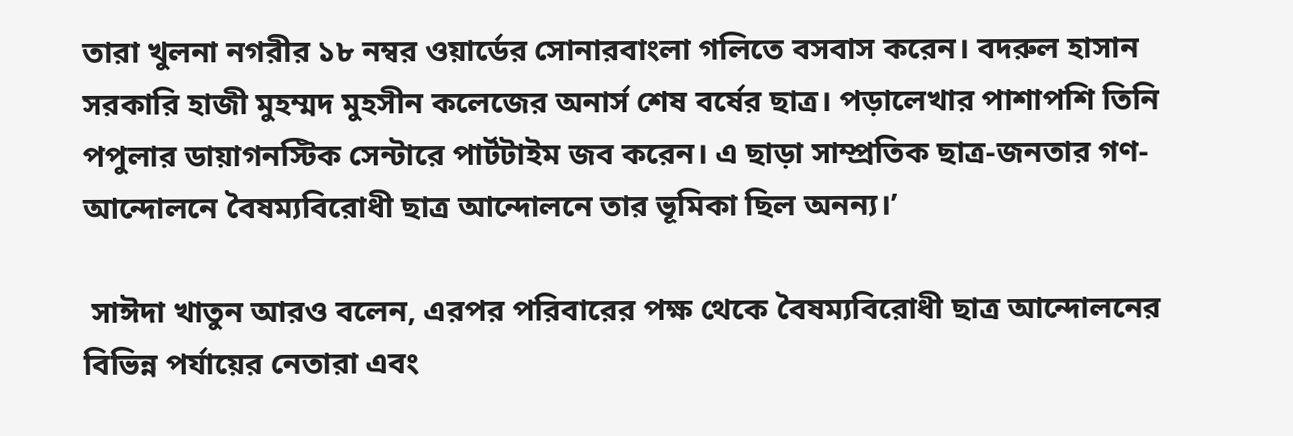তারা খুলনা নগরীর ১৮ নম্বর ওয়ার্ডের সোনারবাংলা গলিতে বসবাস করেন। বদরুল হাসান সরকারি হাজী মুহম্মদ মুহসীন কলেজের অনার্স শেষ বর্ষের ছাত্র। পড়ালেখার পাশাপশি তিনি পপুলার ডায়াগনস্টিক সেন্টারে পার্টটাইম জব করেন। এ ছাড়া সাম্প্রতিক ছাত্র-জনতার গণ-আন্দোলনে বৈষম্যবিরোধী ছাত্র আন্দোলনে তার ভূমিকা ছিল অনন্য।’

 সাঈদা খাতুন আরও বলেন, এরপর পরিবারের পক্ষ থেকে বৈষম্যবিরোধী ছাত্র আন্দোলনের বিভিন্ন পর্যায়ের নেতারা এবং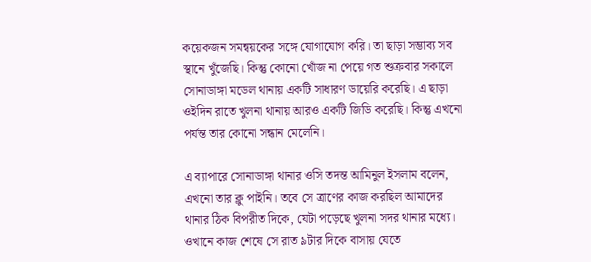কয়েকজন সমন্বয়কের সঙ্গে যোগাযোগ করি। তা ছাড়া সম্ভাব্য সব স্থানে খুঁজেছি। কিন্তু কোনো খোঁজ না পেয়ে গত শুক্রবার সকালে সোনাডাঙ্গা মডেল থানায় একটি সাধারণ ডায়েরি করেছি। এ ছাড়া ওইদিন রাতে খুলনা থানায় আরও একটি জিডি করেছি। কিন্তু এখনো পর্যন্ত তার কোনো সন্ধান মেলেনি।

এ ব্যাপারে সোনাডাঙ্গা থানার ওসি তদন্ত আমিনুল ইসলাম বলেন, এখনো তার ক্লু পাইনি। তবে সে ত্রাণের কাজ করছিল আমাদের থানার ঠিক বিপরীত দিকে, যেটা পড়েছে খুলনা সদর থানার মধ্যে। ওখানে কাজ শেষে সে রাত ৯টার দিকে বাসায় যেতে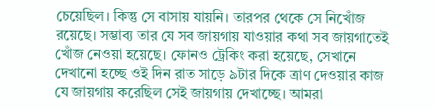চেয়েছিল। কিন্তু সে বাসায় যায়নি। তারপর থেকে সে নিখোঁজ রয়েছে। সম্ভাব্য তার যে সব জায়গায় যাওয়ার কথা সব জায়গাতেই খোঁজ নেওয়া হয়েছে। ফোনও ট্রেকিং করা হয়েছে, সেখানে দেখানো হচ্ছে ওই দিন রাত সাড়ে ৯টার দিকে ত্রাণ দেওয়ার কাজ যে জায়গায় করেছিল সেই জায়গায় দেখাচ্ছে। আমরা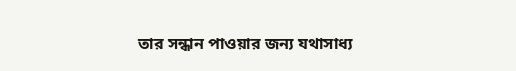তার সন্ধান পাওয়ার জন্য যথাসাধ্য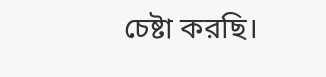চেষ্টা করছি।